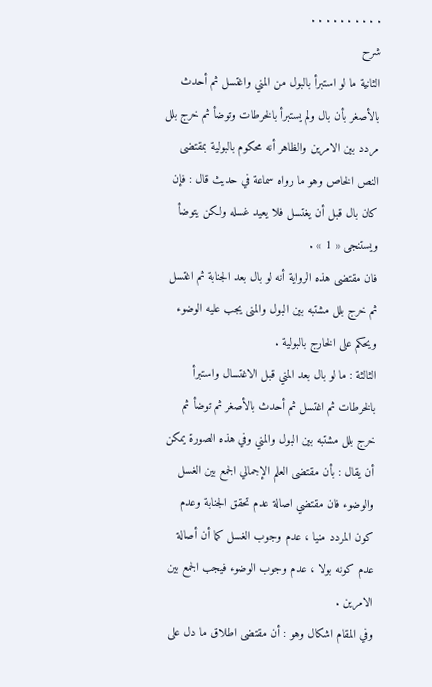. . . . . . . . . .
شرح
الثانية ما لو استبرأ بالبول من المني واغتسل ثم أحدث بالأصغر بأن بال ولم يستبرأ بالخرطات وتوضأ ثم خرج بلل مردد بين الامرين والظاهر أنه محكوم بالبولية بمقتضى النص الخاص وهو ما رواه سماعة في حديث قال : فإن كان بال قبل أن يغتسل فلا يعيد غسله ولكن يتوضأ ويستنجى « 1 » .
فان مقتضى هذه الرواية أنه لو بال بعد الجنابة ثم اغتسل ثم خرج بلل مشتبه بين البول والمنى يجب عليه الوضوء ويحكم على الخارج بالبولية .
الثالثة : ما لو بال بعد المني قبل الاغتسال واستبرأ بالخرطات ثم اغتسل ثم أحدث بالأصغر ثم توضأ ثم خرج بلل مشتبه بين البول والمني وفي هذه الصورة يمكن أن يقال : بأن مقتضى العلم الإجمالي الجمع بين الغسل والوضوء فان مقتضي اصالة عدم تحقق الجنابة وعدم كون المردد منيا ، عدم وجوب الغسل كما أن أصالة عدم كونه بولا ، عدم وجوب الوضوء فيجب الجمع بين الامرين .
وفي المقام اشكال وهو : أن مقتضى اطلاق ما دل على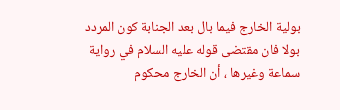بولية الخارج فيما بال بعد الجنابة كون المردد بولا فان مقتضى قوله عليه السلام في رواية سماعة وغيرها ، أن الخارج محكوم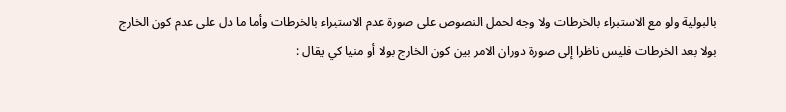بالبولية ولو مع الاستبراء بالخرطات ولا وجه لحمل النصوص على صورة عدم الاستبراء بالخرطات وأما ما دل على عدم كون الخارج بولا بعد الخرطات فليس ناظرا إلى صورة دوران الامر بين كون الخارج بولا أو منيا كي يقال :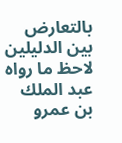بالتعارض بين الدليلين لاحظ ما رواه عبد الملك بن عمرو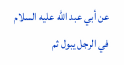عن أبي عبد اللّه عليه السلام في الرجل يبول ثم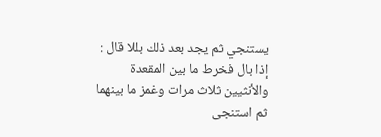يستنجي ثم يجد بعد ذلك بللا قال :
إذا بال فخرط ما بين المقعدة والأنثيين ثلاث مرات وغمز ما بينهما ثم استنجى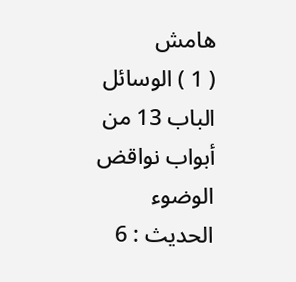هامش
( 1 ) الوسائل الباب 13 من أبواب نواقض الوضوء الحديث : 6